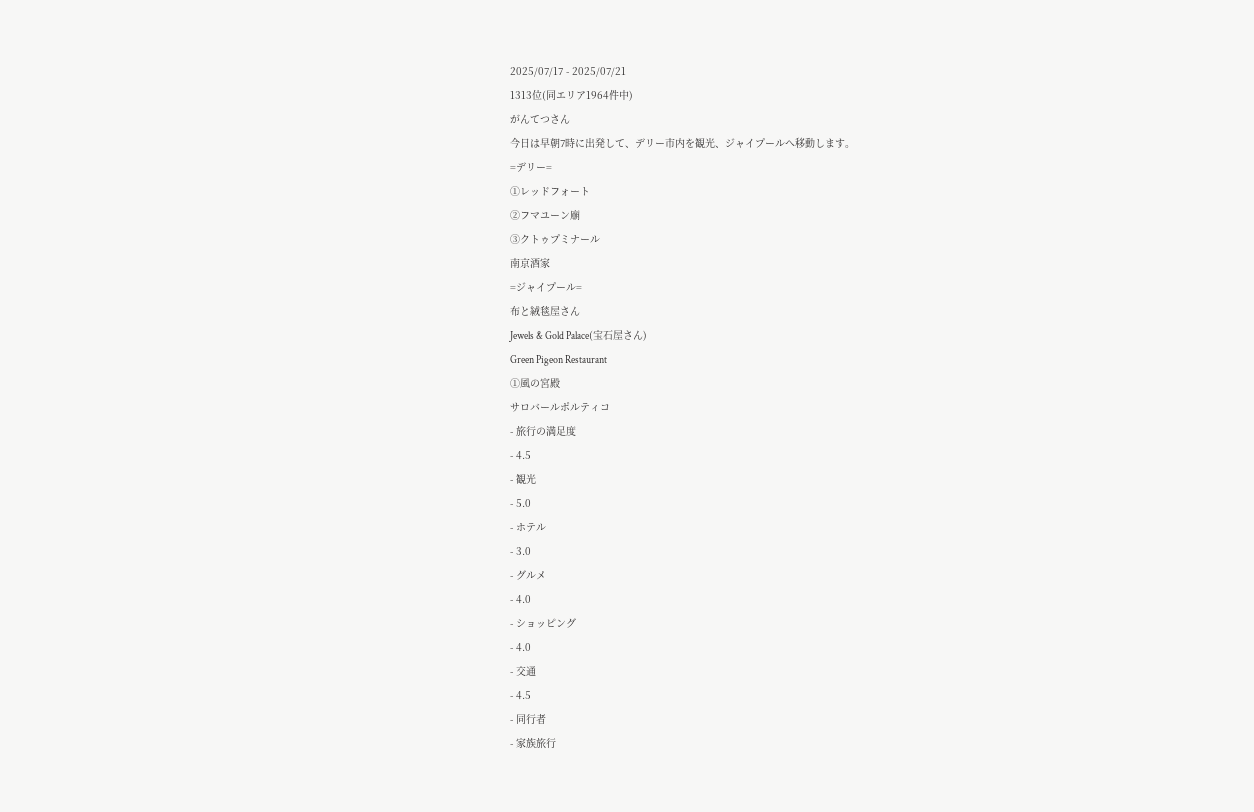2025/07/17 - 2025/07/21
1313位(同エリア1964件中)
がんてつさん
今日は早朝7時に出発して、デリー市内を観光、ジャイプールへ移動します。
=デリー=
①レッドフォート
②フマユーン廟
③クトゥプミナール
南京酒家
=ジャイプール=
布と絨毯屋さん
Jewels & Gold Palace(宝石屋さん)
Green Pigeon Restaurant
①風の宮殿
サロバールポルティコ
- 旅行の満足度
- 4.5
- 観光
- 5.0
- ホテル
- 3.0
- グルメ
- 4.0
- ショッピング
- 4.0
- 交通
- 4.5
- 同行者
- 家族旅行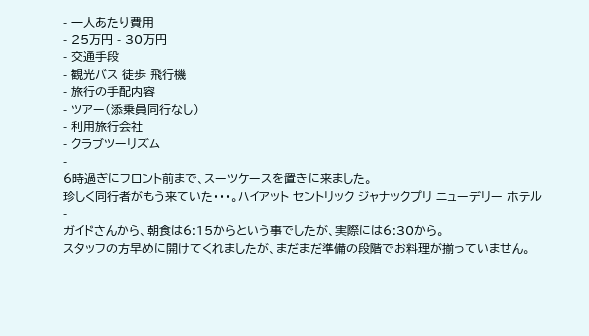- 一人あたり費用
- 25万円 - 30万円
- 交通手段
- 観光バス 徒歩 飛行機
- 旅行の手配内容
- ツアー(添乗員同行なし)
- 利用旅行会社
- クラブツーリズム
-
6時過ぎにフロント前まで、スーツケースを置きに来ました。
珍しく同行者がもう来ていた・・・。ハイアット セントリック ジャナックプリ ニューデリー ホテル
-
ガイドさんから、朝食は6:15からという事でしたが、実際には6:30から。
スタッフの方早めに開けてくれましたが、まだまだ準備の段階でお料理が揃っていません。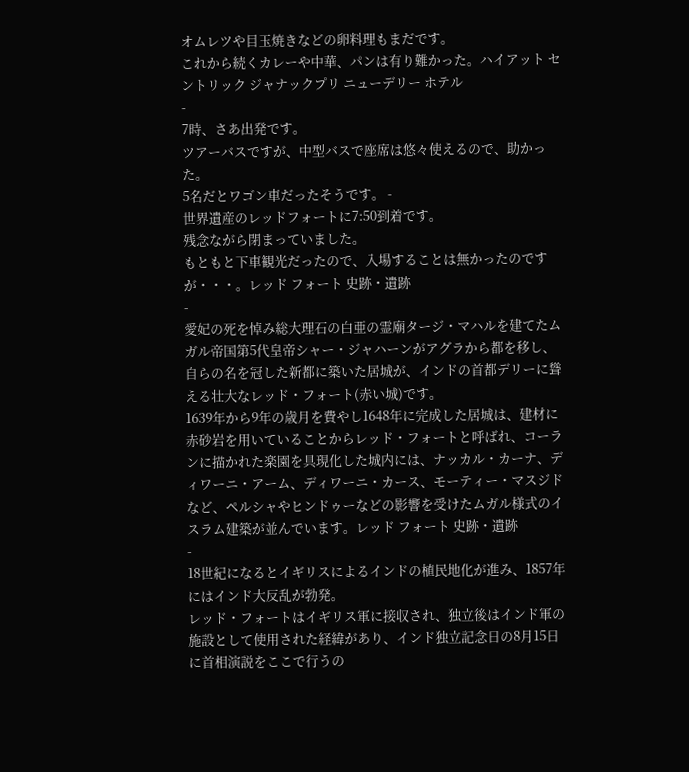オムレツや目玉焼きなどの卵料理もまだです。
これから続くカレーや中華、パンは有り難かった。ハイアット セントリック ジャナックプリ ニューデリー ホテル
-
7時、さあ出発です。
ツアーバスですが、中型バスで座席は悠々使えるので、助かった。
5名だとワゴン車だったそうです。 -
世界遺産のレッドフォートに7:50到着です。
残念ながら閉まっていました。
もともと下車観光だったので、入場することは無かったのですが・・・。レッド フォート 史跡・遺跡
-
愛妃の死を悼み総大理石の白亜の霊廟タージ・マハルを建てたムガル帝国第5代皇帝シャー・ジャハーンがアグラから都を移し、自らの名を冠した新都に築いた居城が、インドの首都デリーに聳える壮大なレッド・フォート(赤い城)です。
1639年から9年の歳月を費やし1648年に完成した居城は、建材に赤砂岩を用いていることからレッド・フォートと呼ばれ、コーランに描かれた楽園を具現化した城内には、ナッカル・カーナ、ディワーニ・アーム、ディワーニ・カース、モーティー・マスジドなど、ペルシャやヒンドゥーなどの影響を受けたムガル様式のイスラム建築が並んでいます。レッド フォート 史跡・遺跡
-
18世紀になるとイギリスによるインドの植民地化が進み、1857年にはインド大反乱が勃発。
レッド・フォートはイギリス軍に接収され、独立後はインド軍の施設として使用された経緯があり、インド独立記念日の8月15日に首相演説をここで行うの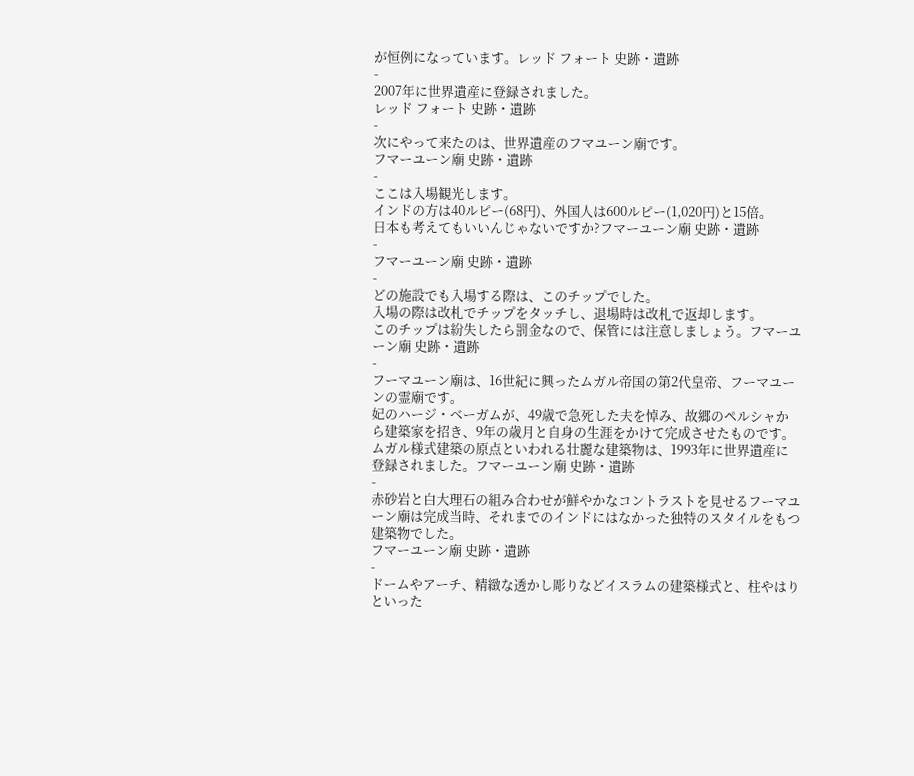が恒例になっています。レッド フォート 史跡・遺跡
-
2007年に世界遺産に登録されました。
レッド フォート 史跡・遺跡
-
次にやって来たのは、世界遺産のフマユーン廟です。
フマーユーン廟 史跡・遺跡
-
ここは入場観光します。
インドの方は40ルピー(68円)、外国人は600ルピー(1,020円)と15倍。
日本も考えてもいいんじゃないですか?フマーユーン廟 史跡・遺跡
-
フマーユーン廟 史跡・遺跡
-
どの施設でも入場する際は、このチップでした。
入場の際は改札でチップをタッチし、退場時は改札で返却します。
このチップは紛失したら罰金なので、保管には注意しましょう。フマーユーン廟 史跡・遺跡
-
フーマユーン廟は、16世紀に興ったムガル帝国の第2代皇帝、フーマユーンの霊廟です。
妃のハージ・ベーガムが、49歳で急死した夫を悼み、故郷のペルシャから建築家を招き、9年の歳月と自身の生涯をかけて完成させたものです。
ムガル様式建築の原点といわれる壮麗な建築物は、1993年に世界遺産に登録されました。フマーユーン廟 史跡・遺跡
-
赤砂岩と白大理石の組み合わせが鮮やかなコントラストを見せるフーマユーン廟は完成当時、それまでのインドにはなかった独特のスタイルをもつ建築物でした。
フマーユーン廟 史跡・遺跡
-
ドームやアーチ、精緻な透かし彫りなどイスラムの建築様式と、柱やはりといった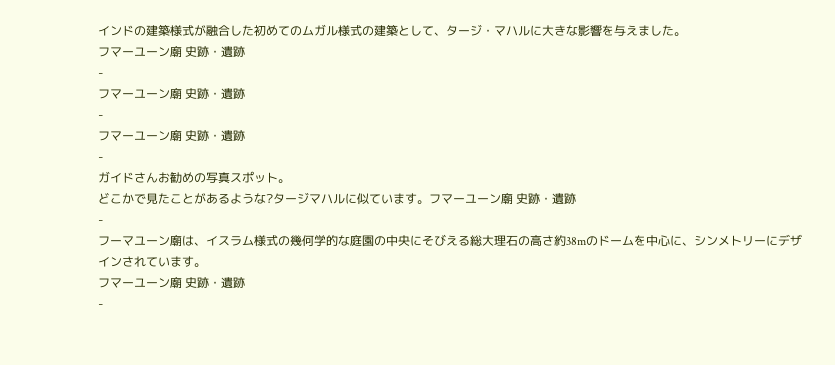インドの建築様式が融合した初めてのムガル様式の建築として、タージ・マハルに大きな影響を与えました。
フマーユーン廟 史跡・遺跡
-
フマーユーン廟 史跡・遺跡
-
フマーユーン廟 史跡・遺跡
-
ガイドさんお勧めの写真スポット。
どこかで見たことがあるような?タージマハルに似ています。フマーユーン廟 史跡・遺跡
-
フーマユーン廟は、イスラム様式の幾何学的な庭園の中央にそびえる総大理石の高さ約38mのドームを中心に、シンメトリーにデザインされています。
フマーユーン廟 史跡・遺跡
-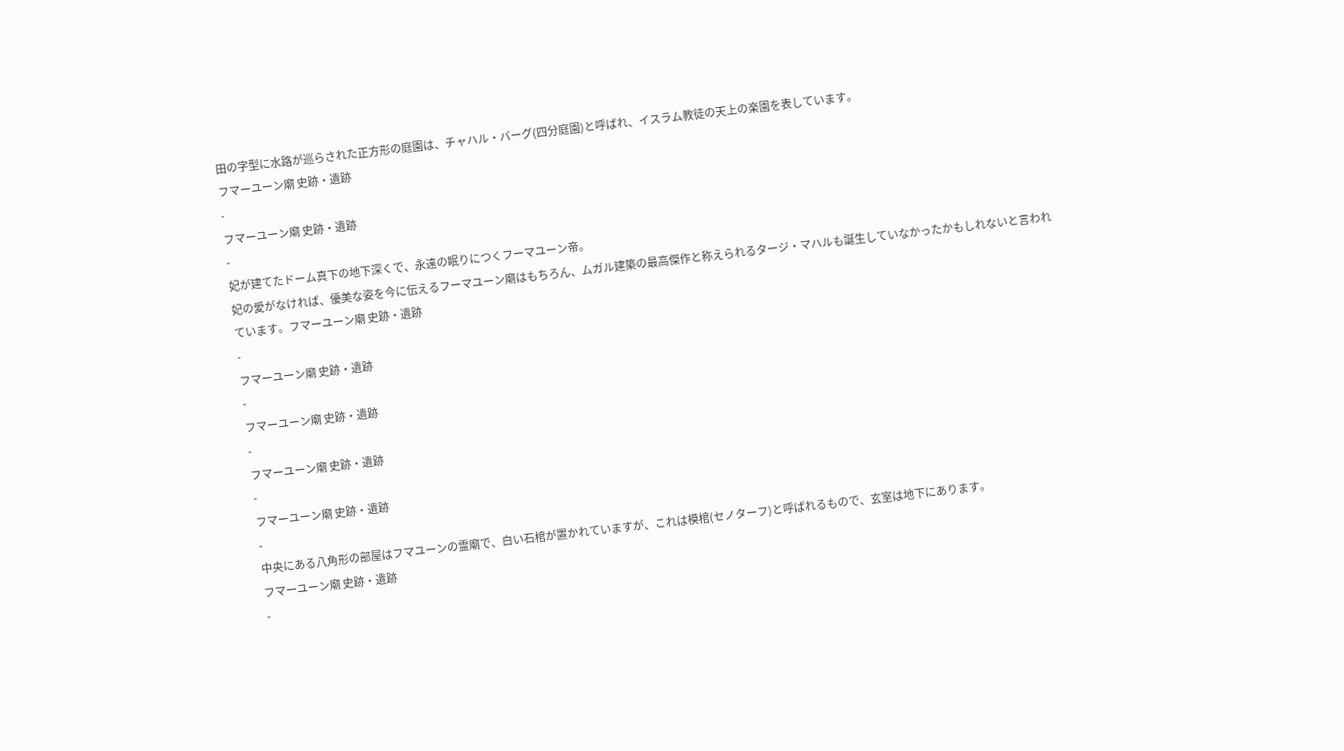田の字型に水路が巡らされた正方形の庭園は、チャハル・バーグ(四分庭園)と呼ばれ、イスラム教徒の天上の楽園を表しています。
フマーユーン廟 史跡・遺跡
-
フマーユーン廟 史跡・遺跡
-
妃が建てたドーム真下の地下深くで、永遠の眠りにつくフーマユーン帝。
妃の愛がなければ、優美な姿を今に伝えるフーマユーン廟はもちろん、ムガル建築の最高傑作と称えられるタージ・マハルも誕生していなかったかもしれないと言われています。フマーユーン廟 史跡・遺跡
-
フマーユーン廟 史跡・遺跡
-
フマーユーン廟 史跡・遺跡
-
フマーユーン廟 史跡・遺跡
-
フマーユーン廟 史跡・遺跡
-
中央にある八角形の部屋はフマユーンの霊廟で、白い石棺が置かれていますが、これは模棺(セノターフ)と呼ばれるもので、玄室は地下にあります。
フマーユーン廟 史跡・遺跡
-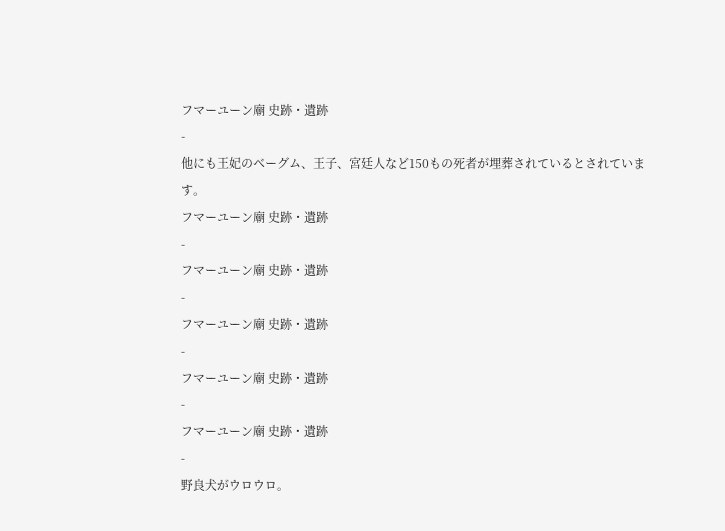フマーユーン廟 史跡・遺跡
-
他にも王妃のベーグム、王子、宮廷人など150もの死者が埋葬されているとされています。
フマーユーン廟 史跡・遺跡
-
フマーユーン廟 史跡・遺跡
-
フマーユーン廟 史跡・遺跡
-
フマーユーン廟 史跡・遺跡
-
フマーユーン廟 史跡・遺跡
-
野良犬がウロウロ。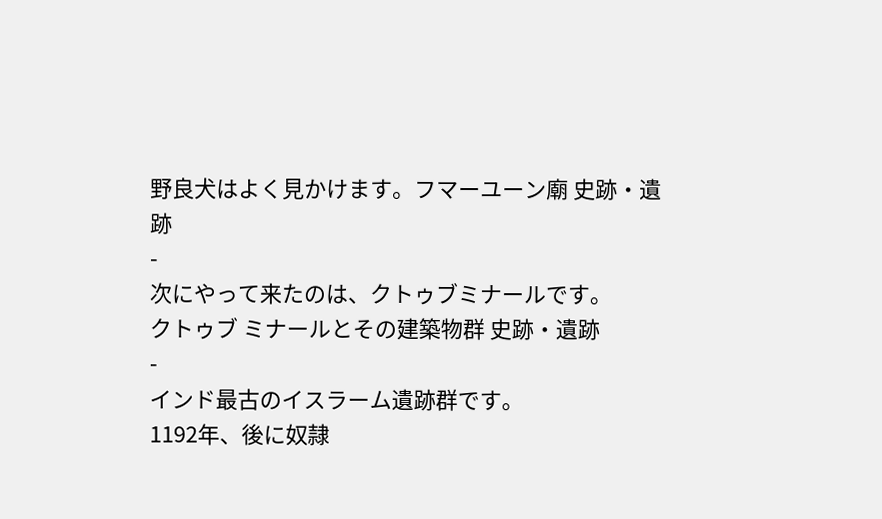野良犬はよく見かけます。フマーユーン廟 史跡・遺跡
-
次にやって来たのは、クトゥブミナールです。
クトゥブ ミナールとその建築物群 史跡・遺跡
-
インド最古のイスラーム遺跡群です。
1192年、後に奴隷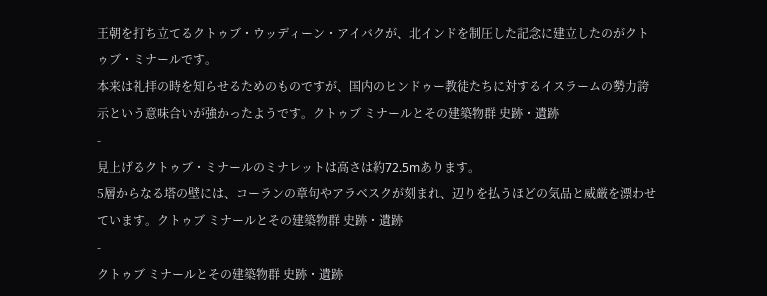王朝を打ち立てるクトゥブ・ウッディーン・アイバクが、北インドを制圧した記念に建立したのがクトゥブ・ミナールです。
本来は礼拝の時を知らせるためのものですが、国内のヒンドゥー教徒たちに対するイスラームの勢力誇示という意味合いが強かったようです。クトゥブ ミナールとその建築物群 史跡・遺跡
-
見上げるクトゥブ・ミナールのミナレットは高さは約72.5mあります。
5層からなる塔の壁には、コーランの章句やアラベスクが刻まれ、辺りを払うほどの気品と威厳を漂わせています。クトゥブ ミナールとその建築物群 史跡・遺跡
-
クトゥブ ミナールとその建築物群 史跡・遺跡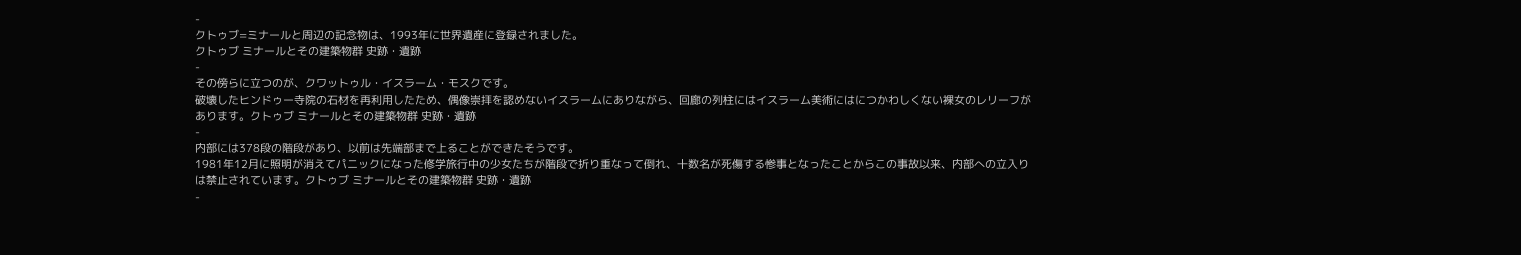-
クトゥブ=ミナールと周辺の記念物は、1993年に世界遺産に登録されました。
クトゥブ ミナールとその建築物群 史跡・遺跡
-
その傍らに立つのが、クワットゥル・イスラーム・モスクです。
破壊したヒンドゥー寺院の石材を再利用したため、偶像崇拝を認めないイスラームにありながら、回廊の列柱にはイスラーム美術にはにつかわしくない裸女のレリーフがあります。クトゥブ ミナールとその建築物群 史跡・遺跡
-
内部には378段の階段があり、以前は先端部まで上ることができたそうです。
1981年12月に照明が消えてパニックになった修学旅行中の少女たちが階段で折り重なって倒れ、十数名が死傷する惨事となったことからこの事故以来、内部への立入りは禁止されています。クトゥブ ミナールとその建築物群 史跡・遺跡
-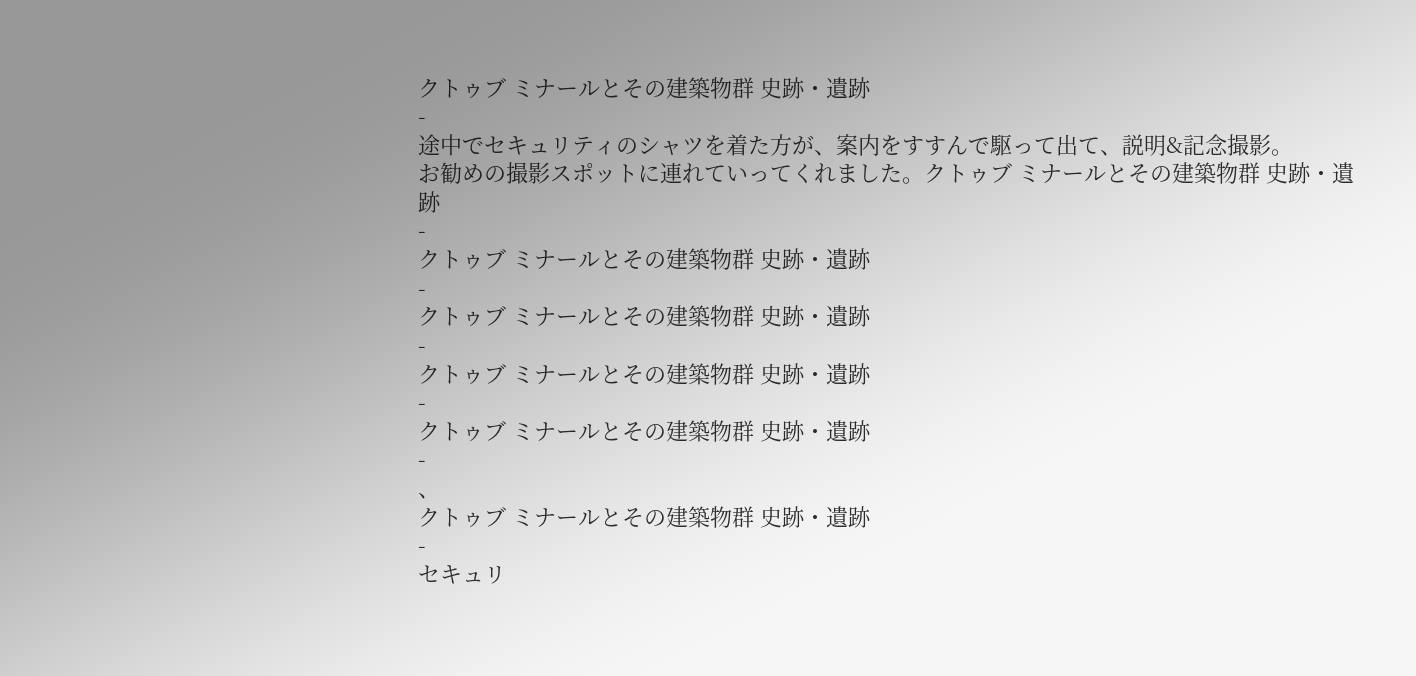クトゥブ ミナールとその建築物群 史跡・遺跡
-
途中でセキュリティのシャツを着た方が、案内をすすんで駆って出て、説明&記念撮影。
お勧めの撮影スポットに連れていってくれました。クトゥブ ミナールとその建築物群 史跡・遺跡
-
クトゥブ ミナールとその建築物群 史跡・遺跡
-
クトゥブ ミナールとその建築物群 史跡・遺跡
-
クトゥブ ミナールとその建築物群 史跡・遺跡
-
クトゥブ ミナールとその建築物群 史跡・遺跡
-
、
クトゥブ ミナールとその建築物群 史跡・遺跡
-
セキュリ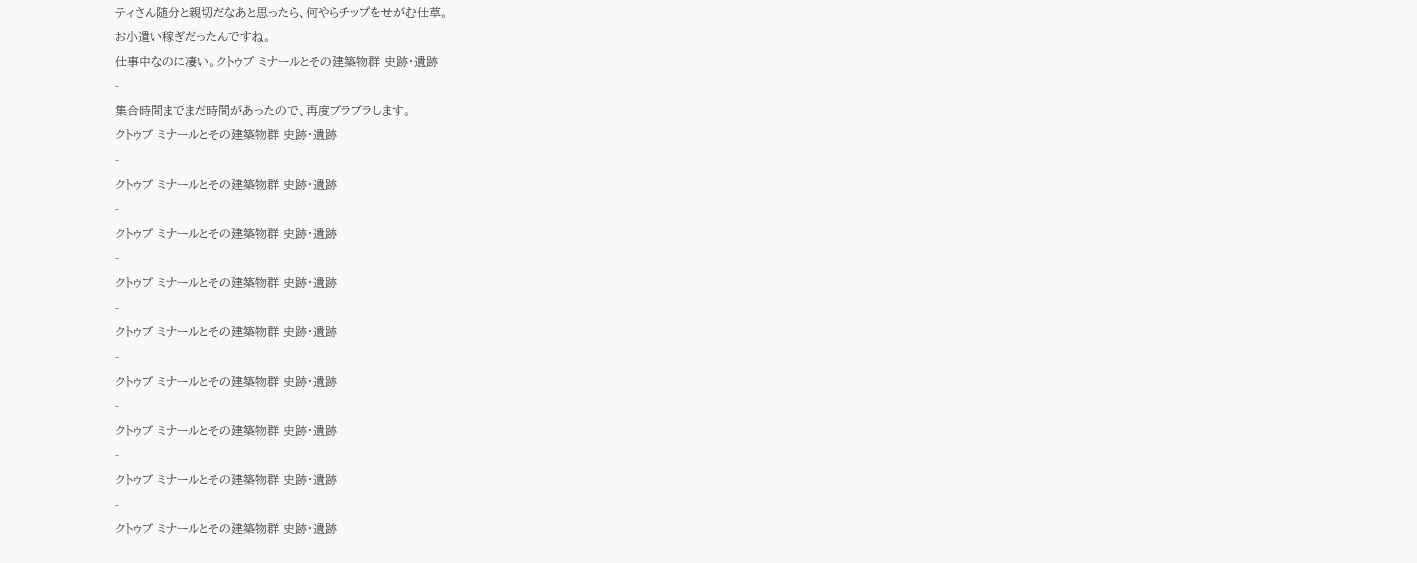ティさん随分と親切だなあと思ったら、何やらチップをせがむ仕草。
お小遣い稼ぎだったんですね。
仕事中なのに凄い。クトゥブ ミナールとその建築物群 史跡・遺跡
-
集合時間までまだ時間があったので、再度ブラブラします。
クトゥブ ミナールとその建築物群 史跡・遺跡
-
クトゥブ ミナールとその建築物群 史跡・遺跡
-
クトゥブ ミナールとその建築物群 史跡・遺跡
-
クトゥブ ミナールとその建築物群 史跡・遺跡
-
クトゥブ ミナールとその建築物群 史跡・遺跡
-
クトゥブ ミナールとその建築物群 史跡・遺跡
-
クトゥブ ミナールとその建築物群 史跡・遺跡
-
クトゥブ ミナールとその建築物群 史跡・遺跡
-
クトゥブ ミナールとその建築物群 史跡・遺跡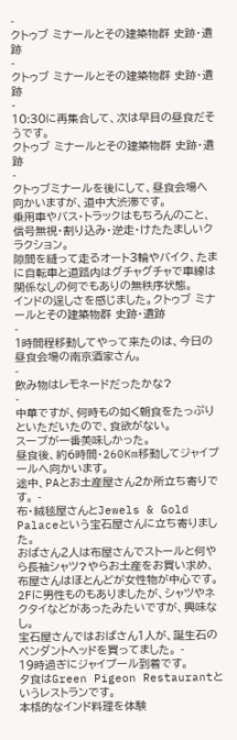-
クトゥブ ミナールとその建築物群 史跡・遺跡
-
クトゥブ ミナールとその建築物群 史跡・遺跡
-
10:30に再集合して、次は早目の昼食だそうです。
クトゥブ ミナールとその建築物群 史跡・遺跡
-
クトゥブミナールを後にして、昼食会場へ向かいますが、道中大渋滞です。
乗用車やバス・トラックはもちろんのこと、信号無視・割り込み・逆走・けたたましいクラクション。
隙間を縫って走るオート3輪やバイク、たまに自転車と道路内はグチャグチャで車線は関係なしの何でもありの無秩序状態。
インドの逞しさを感じました。クトゥブ ミナールとその建築物群 史跡・遺跡
-
1時間程移動してやって来たのは、今日の昼食会場の南京酒家さん。
-
飲み物はレモネードだったかな?
-
中華ですが、何時もの如く朝食をたっぷりといただいたので、食欲がない。
スープが一番美味しかった。
昼食後、約6時間・260Km移動してジャイプールへ向かいます。
途中、PAとお土産屋さん2か所立ち寄りです。 -
布・絨毯屋さんとJewels & Gold Palaceという宝石屋さんに立ち寄りました。
おばさん2人は布屋さんでストールと何やら長袖シャツ?やらお土産をお買い求め、布屋さんはほとんどが女性物が中心です。
2Fに男性ものもありましたが、シャツやネクタイなどがあったみたいですが、興味なし。
宝石屋さんではおばさん1人が、誕生石のペンダントヘッドを買ってました。 -
19時過ぎにジャイプール到着です。
夕食はGreen Pigeon Restaurantというレストランです。
本格的なインド料理を体験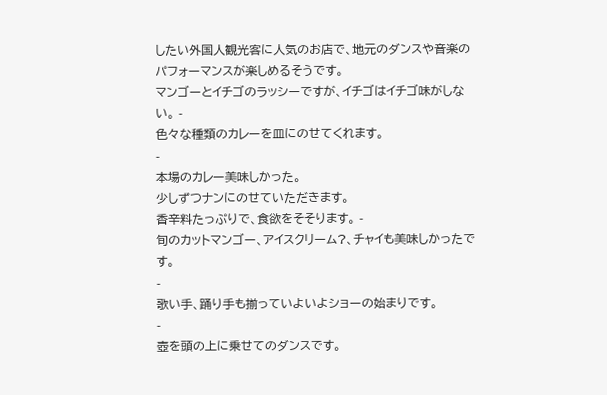したい外国人観光客に人気のお店で、地元のダンスや音楽のパフォーマンスが楽しめるそうです。
マンゴーとイチゴのラッシーですが、イチゴはイチゴ味がしない。 -
色々な種類のカレーを皿にのせてくれます。
-
本場のカレー美味しかった。
少しずつナンにのせていただきます。
香辛料たっぷりで、食欲をそそります。 -
旬のカットマンゴー、アイスクリーム?、チャイも美味しかったです。
-
歌い手、踊り手も揃っていよいよショーの始まりです。
-
壺を頭の上に乗せてのダンスです。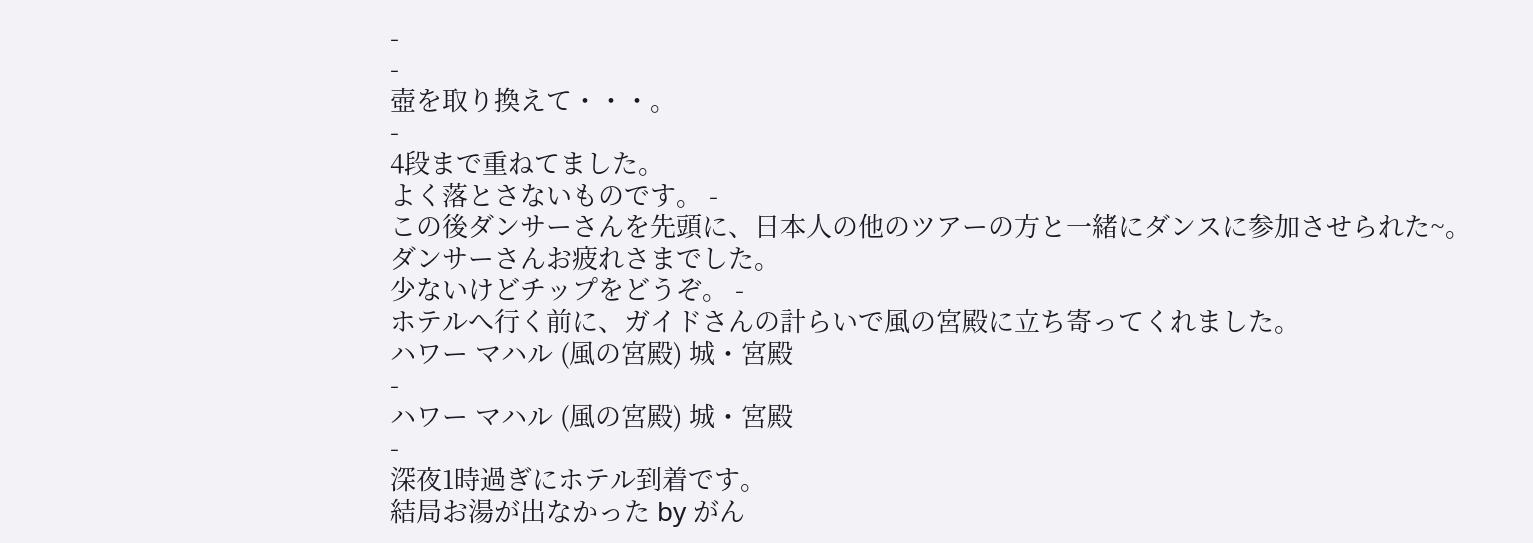-
-
壺を取り換えて・・・。
-
4段まで重ねてました。
よく落とさないものです。 -
この後ダンサーさんを先頭に、日本人の他のツアーの方と一緒にダンスに参加させられた~。
ダンサーさんお疲れさまでした。
少ないけどチップをどうぞ。 -
ホテルへ行く前に、ガイドさんの計らいで風の宮殿に立ち寄ってくれました。
ハワー マハル (風の宮殿) 城・宮殿
-
ハワー マハル (風の宮殿) 城・宮殿
-
深夜1時過ぎにホテル到着です。
結局お湯が出なかった by がん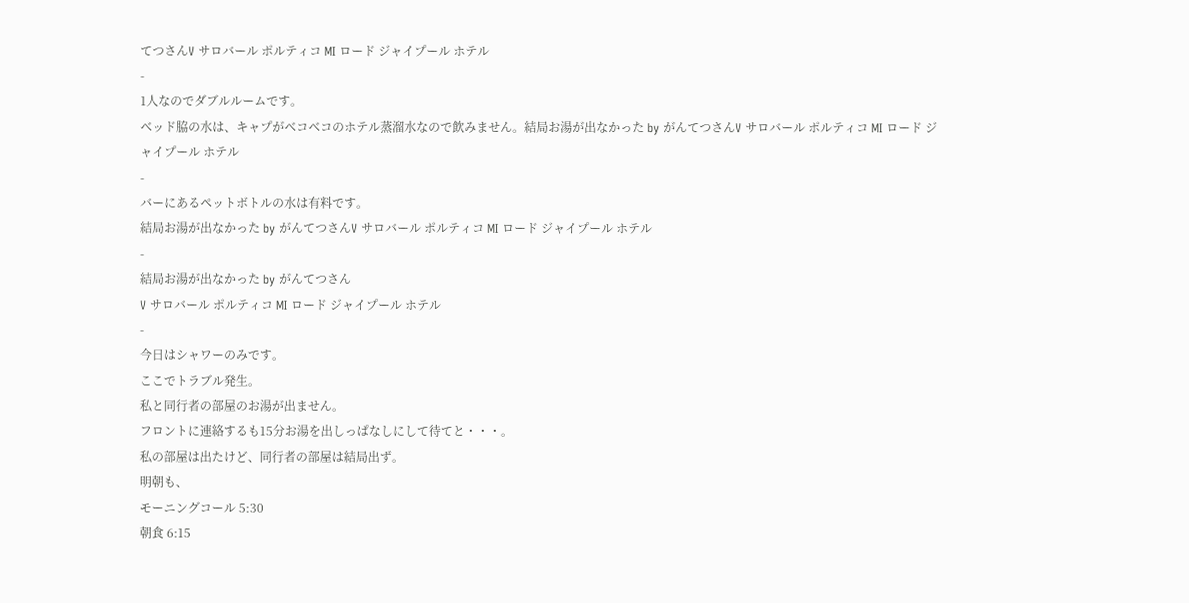てつさんV サロバール ポルティコ MI ロード ジャイプール ホテル
-
1人なのでダブルルームです。
ベッド脇の水は、キャプがベコベコのホテル蒸溜水なので飲みません。結局お湯が出なかった by がんてつさんV サロバール ポルティコ MI ロード ジャイプール ホテル
-
バーにあるペットボトルの水は有料です。
結局お湯が出なかった by がんてつさんV サロバール ポルティコ MI ロード ジャイプール ホテル
-
結局お湯が出なかった by がんてつさん
V サロバール ポルティコ MI ロード ジャイプール ホテル
-
今日はシャワーのみです。
ここでトラブル発生。
私と同行者の部屋のお湯が出ません。
フロントに連絡するも15分お湯を出しっぱなしにして待てと・・・。
私の部屋は出たけど、同行者の部屋は結局出ず。
明朝も、
モーニングコール 5:30
朝食 6:15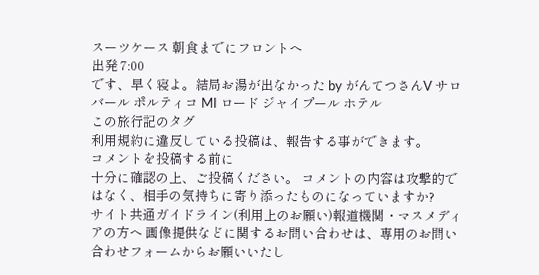スーツケース 朝食までにフロントへ
出発 7:00
です、早く寝よ。結局お湯が出なかった by がんてつさんV サロバール ポルティコ MI ロード ジャイプール ホテル
この旅行記のタグ
利用規約に違反している投稿は、報告する事ができます。
コメントを投稿する前に
十分に確認の上、ご投稿ください。 コメントの内容は攻撃的ではなく、相手の気持ちに寄り添ったものになっていますか?
サイト共通ガイドライン(利用上のお願い)報道機関・マスメディアの方へ 画像提供などに関するお問い合わせは、専用のお問い合わせフォームからお願いいたし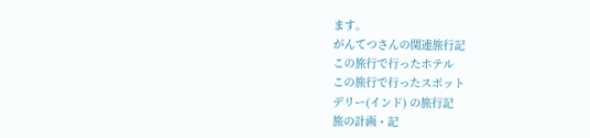ます。
がんてつさんの関連旅行記
この旅行で行ったホテル
この旅行で行ったスポット
デリー(インド) の旅行記
旅の計画・記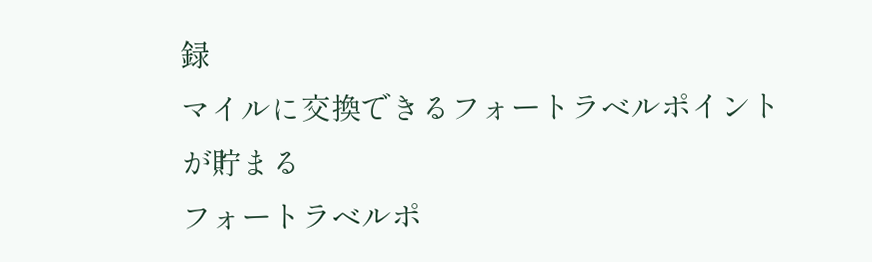録
マイルに交換できるフォートラベルポイントが貯まる
フォートラベルポ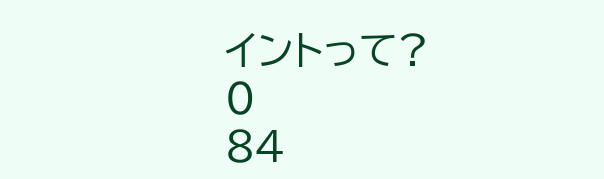イントって?
0
84